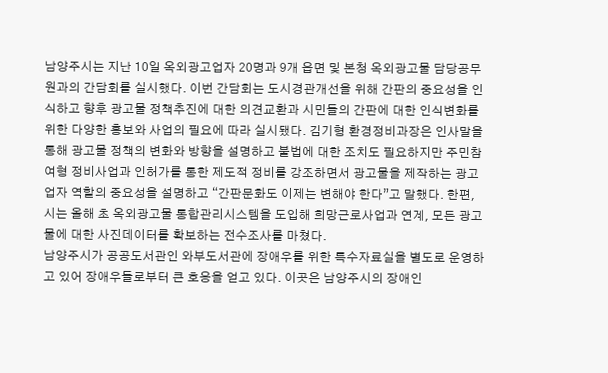남양주시는 지난 10일 옥외광고업자 20명과 9개 읍면 및 본청 옥외광고물 담당공무원과의 간담회를 실시했다. 이번 간담회는 도시경관개선을 위해 간판의 중요성을 인식하고 향후 광고물 정책추진에 대한 의견교환과 시민들의 간판에 대한 인식변화를 위한 다양한 홍보와 사업의 필요에 따라 실시됐다. 김기형 환경정비과장은 인사말을 통해 광고물 정책의 변화와 방향을 설명하고 불법에 대한 조치도 필요하지만 주민참여형 정비사업과 인허가를 통한 제도적 정비를 강조하면서 광고물을 제작하는 광고업자 역할의 중요성을 설명하고 “간판문화도 이제는 변해야 한다”고 말했다. 한편, 시는 올해 초 옥외광고물 통합관리시스템을 도입해 희망근로사업과 연계, 모든 광고물에 대한 사진데이터를 확보하는 전수조사를 마쳤다.
남양주시가 공공도서관인 와부도서관에 장애우를 위한 특수자료실을 별도로 운영하고 있어 장애우들로부터 큰 호응을 얻고 있다. 이곳은 남양주시의 장애인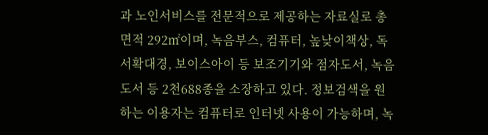과 노인서비스를 전문적으로 제공하는 자료실로 총면적 292㎡이며, 녹음부스, 컴퓨터, 높낮이책상, 독서확대경, 보이스아이 등 보조기기와 점자도서, 녹음도서 등 2천688종을 소장하고 있다. 정보검색을 원하는 이용자는 컴퓨터로 인터넷 사용이 가능하며, 녹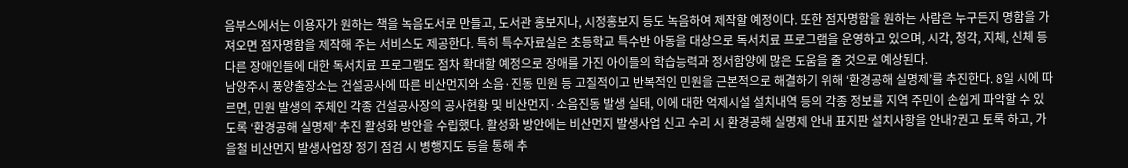음부스에서는 이용자가 원하는 책을 녹음도서로 만들고, 도서관 홍보지나, 시정홍보지 등도 녹음하여 제작할 예정이다. 또한 점자명함을 원하는 사람은 누구든지 명함을 가져오면 점자명함을 제작해 주는 서비스도 제공한다. 특히 특수자료실은 초등학교 특수반 아동을 대상으로 독서치료 프로그램을 운영하고 있으며, 시각, 청각, 지체, 신체 등 다른 장애인들에 대한 독서치료 프로그램도 점차 확대할 예정으로 장애를 가진 아이들의 학습능력과 정서함양에 많은 도움을 줄 것으로 예상된다.
남양주시 풍양출장소는 건설공사에 따른 비산먼지와 소음·진동 민원 등 고질적이고 반복적인 민원을 근본적으로 해결하기 위해 ‘환경공해 실명제’를 추진한다. 8일 시에 따르면, 민원 발생의 주체인 각종 건설공사장의 공사현황 및 비산먼지·소음진동 발생 실태, 이에 대한 억제시설 설치내역 등의 각종 정보를 지역 주민이 손쉽게 파악할 수 있도록 ‘환경공해 실명제’ 추진 활성화 방안을 수립했다. 활성화 방안에는 비산먼지 발생사업 신고 수리 시 환경공해 실명제 안내 표지판 설치사항을 안내?권고 토록 하고, 가을철 비산먼지 발생사업장 정기 점검 시 병행지도 등을 통해 추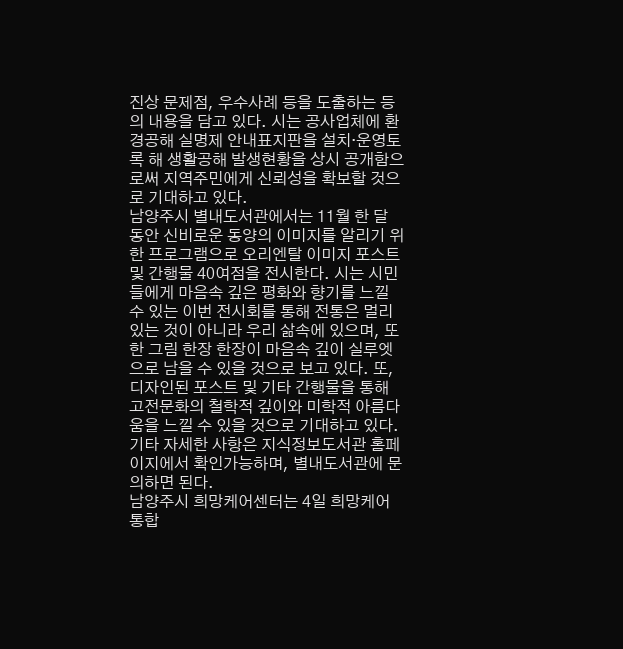진상 문제점, 우수사례 등을 도출하는 등의 내용을 담고 있다. 시는 공사업체에 환경공해 실명제 안내표지판을 설치·운영토록 해 생활공해 발생현황을 상시 공개함으로써 지역주민에게 신뢰성을 확보할 것으로 기대하고 있다.
남양주시 별내도서관에서는 11월 한 달 동안 신비로운 동양의 이미지를 알리기 위한 프로그램으로 오리엔탈 이미지 포스트 및 간행물 40여점을 전시한다. 시는 시민들에게 마음속 깊은 평화와 향기를 느낄 수 있는 이번 전시회를 통해 전통은 멀리 있는 것이 아니라 우리 삶속에 있으며, 또한 그림 한장 한장이 마음속 깊이 실루엣으로 남을 수 있을 것으로 보고 있다. 또, 디자인된 포스트 및 기타 간행물을 통해 고전문화의 철학적 깊이와 미학적 아름다움을 느낄 수 있을 것으로 기대하고 있다. 기타 자세한 사항은 지식정보도서관 홈페이지에서 확인가능하며, 별내도서관에 문의하면 된다.
남양주시 희망케어센터는 4일 희망케어통합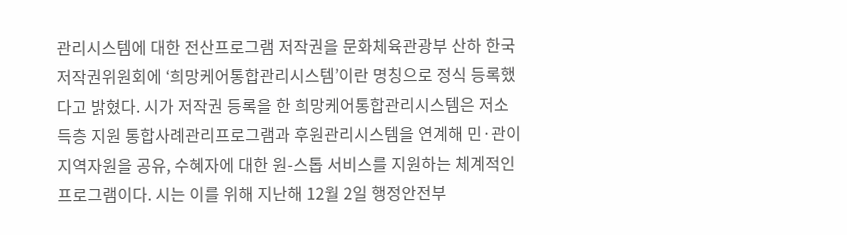관리시스템에 대한 전산프로그램 저작권을 문화체육관광부 산하 한국 저작권위원회에 ‘희망케어통합관리시스템’이란 명칭으로 정식 등록했다고 밝혔다. 시가 저작권 등록을 한 희망케어통합관리시스템은 저소득층 지원 통합사례관리프로그램과 후원관리시스템을 연계해 민·관이 지역자원을 공유, 수혜자에 대한 원-스톱 서비스를 지원하는 체계적인 프로그램이다. 시는 이를 위해 지난해 12월 2일 행정안전부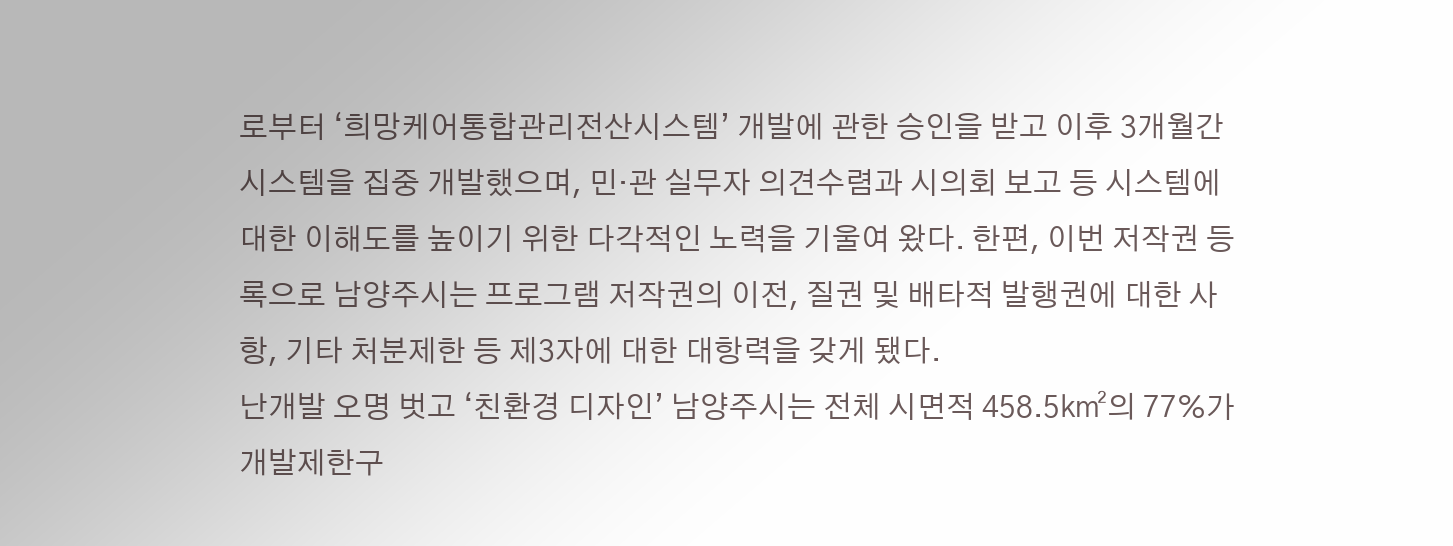로부터 ‘희망케어통합관리전산시스템’ 개발에 관한 승인을 받고 이후 3개월간 시스템을 집중 개발했으며, 민·관 실무자 의견수렴과 시의회 보고 등 시스템에 대한 이해도를 높이기 위한 다각적인 노력을 기울여 왔다. 한편, 이번 저작권 등록으로 남양주시는 프로그램 저작권의 이전, 질권 및 배타적 발행권에 대한 사항, 기타 처분제한 등 제3자에 대한 대항력을 갖게 됐다.
난개발 오명 벗고 ‘친환경 디자인’ 남양주시는 전체 시면적 458.5㎢의 77%가 개발제한구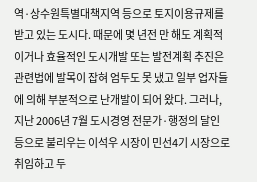역·상수원특별대책지역 등으로 토지이용규제를 받고 있는 도시다. 때문에 몇 년전 만 해도 계획적이거나 효율적인 도시개발 또는 발전계획 추진은 관련법에 발목이 잡혀 엄두도 못 냈고 일부 업자들에 의해 부분적으로 난개발이 되어 왔다. 그러나, 지난 2006년 7월 도시경영 전문가·행정의 달인 등으로 불리우는 이석우 시장이 민선4기 시장으로 취임하고 두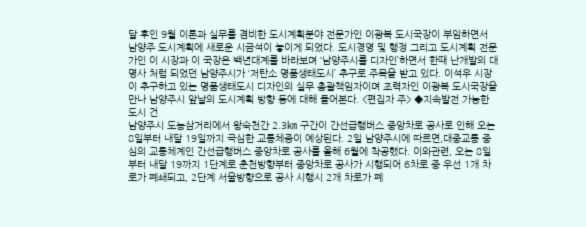달 후인 9월 이론과 실무를 겸비한 도시계획분야 전문가인 이광복 도시국장이 부임하면서 남양주 도시계획에 새로운 시금석이 놓이게 되었다. 도시경영 및 행정 그리고 도시계획 전문가인 이 시장과 이 국장은 백년대계를 바라보며 ‘남양주시를 디자인’하면서 한때 난개발의 대명사 처럼 되었던 남양주시가 ‘저탄소 명품생태도시’ 추구로 주목을 받고 있다. 이석우 시장이 추구하고 있는 명품생태도시 디자인의 실무 총괄책임자이며 조력자인 이광복 도시국장을 만나 남양주시 앞날의 도시계획 방향 등에 대해 들어본다. <편집자 주> ◆지속발전 가능한 도시 건
남양주시 도농삼거리에서 왕숙천간 2.3㎞ 구간이 간선급행버스 중앙차로 공사로 인해 오는 8일부터 내달 19일까지 극심한 교통체증이 예상된다. 2일 남양주시에 따르면,대중교통 중심의 교통체계인 간선급행버스 중앙차로 공사를 올해 6월에 착공했다. 이와관련, 오는 8일부터 내달 19까지 1단계로 춘천방향부터 중앙차로 공사가 시행되어 6차로 중 우선 1개 차로가 폐쇄되고, 2단계 서울방향으로 공사 시행시 2개 차로가 폐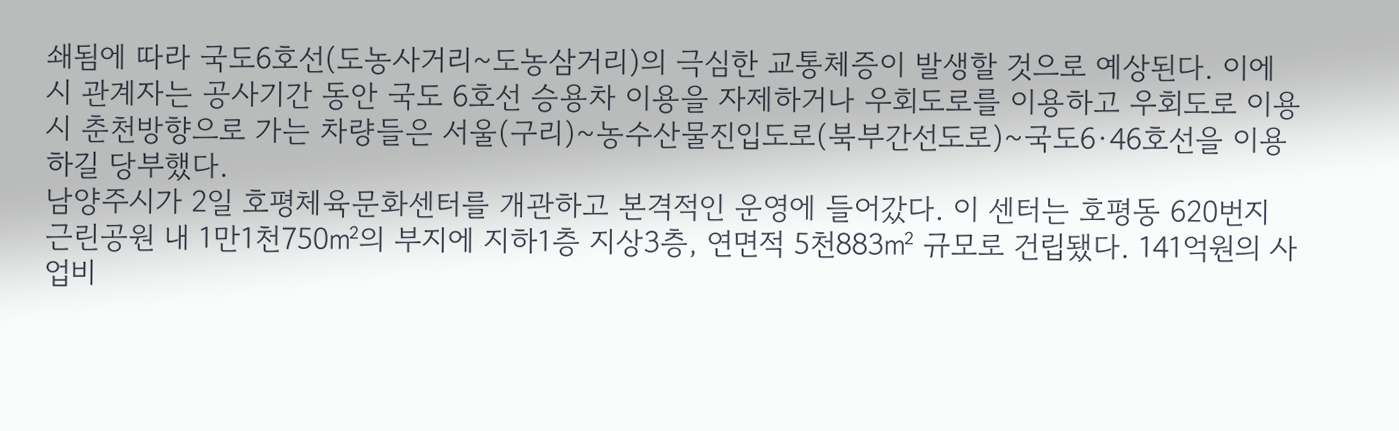쇄됨에 따라 국도6호선(도농사거리~도농삼거리)의 극심한 교통체증이 발생할 것으로 예상된다. 이에 시 관계자는 공사기간 동안 국도 6호선 승용차 이용을 자제하거나 우회도로를 이용하고 우회도로 이용시 춘천방향으로 가는 차량들은 서울(구리)~농수산물진입도로(북부간선도로)~국도6·46호선을 이용하길 당부했다.
남양주시가 2일 호평체육문화센터를 개관하고 본격적인 운영에 들어갔다. 이 센터는 호평동 620번지 근린공원 내 1만1천750㎡의 부지에 지하1층 지상3층, 연면적 5천883㎡ 규모로 건립됐다. 141억원의 사업비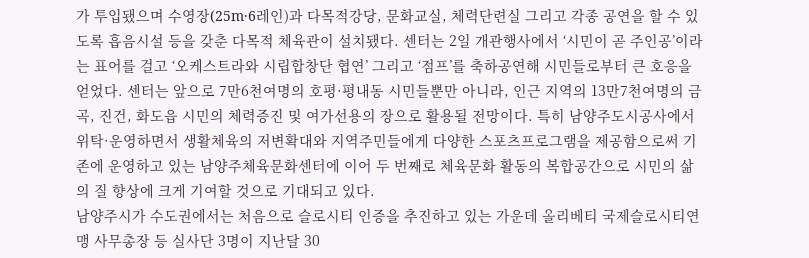가 투입됐으며 수영장(25m·6레인)과 다목적강당, 문화교실, 체력단련실 그리고 각종 공연을 할 수 있도록 흡음시설 등을 갖춘 다목적 체육관이 설치됐다. 센터는 2일 개관행사에서 ‘시민이 곧 주인공’이라는 표어를 걸고 ‘오케스트라와 시립합창단 협연’ 그리고 ‘점프’를 축하공연해 시민들로부터 큰 호응을 얻었다. 센터는 앞으로 7만6천여명의 호평·평내동 시민들뿐만 아니라, 인근 지역의 13만7천여명의 금곡, 진건, 화도읍 시민의 체력증진 및 여가선용의 장으로 활용될 전망이다. 특히 남양주도시공사에서 위탁·운영하면서 생활체육의 저변확대와 지역주민들에게 다양한 스포츠프로그램을 제공함으로써 기존에 운영하고 있는 남양주체육문화센터에 이어 두 번째로 체육문화 활동의 복합공간으로 시민의 삶의 질 향상에 크게 기여할 것으로 기대되고 있다.
남양주시가 수도권에서는 처음으로 슬로시티 인증을 추진하고 있는 가운데 올리베티 국제슬로시티연맹 사무총장 등 실사단 3명이 지난달 30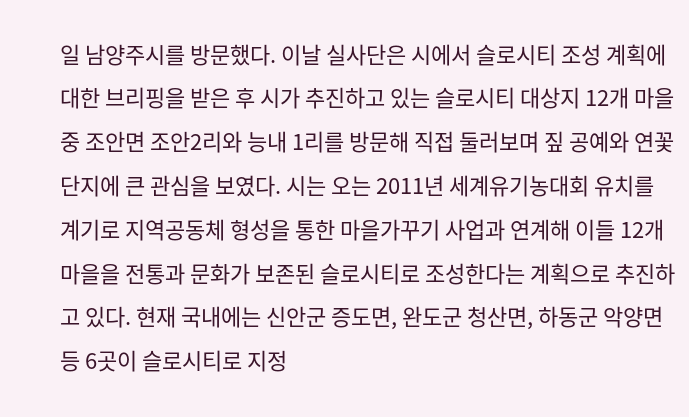일 남양주시를 방문했다. 이날 실사단은 시에서 슬로시티 조성 계획에 대한 브리핑을 받은 후 시가 추진하고 있는 슬로시티 대상지 12개 마을 중 조안면 조안2리와 능내 1리를 방문해 직접 둘러보며 짚 공예와 연꽃단지에 큰 관심을 보였다. 시는 오는 2011년 세계유기농대회 유치를 계기로 지역공동체 형성을 통한 마을가꾸기 사업과 연계해 이들 12개 마을을 전통과 문화가 보존된 슬로시티로 조성한다는 계획으로 추진하고 있다. 현재 국내에는 신안군 증도면, 완도군 청산면, 하동군 악양면 등 6곳이 슬로시티로 지정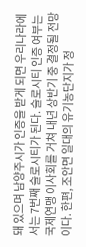돼 있으며 남양주시가 인증을 받게 되면 우리나라에서는 7번째 슬로시티가 된다. 슬로시티 인증 여부는 국제연맹 이사회를 거쳐 내년 상반기 중 결정될 전망이다. 한편, 조안면 일대의 유기농단지가 정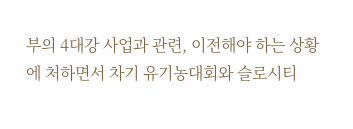부의 4대강 사업과 관련, 이전해야 하는 상황에 처하면서 차기 유기농대회와 슬로시티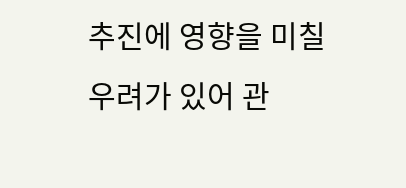추진에 영향을 미칠 우려가 있어 관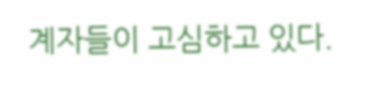계자들이 고심하고 있다.